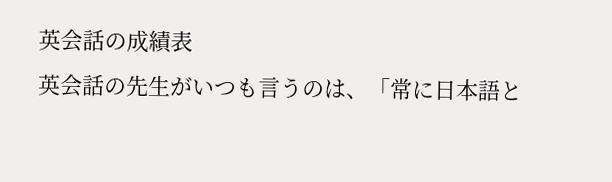英会話の成績表
英会話の先生がいつも言うのは、「常に日本語と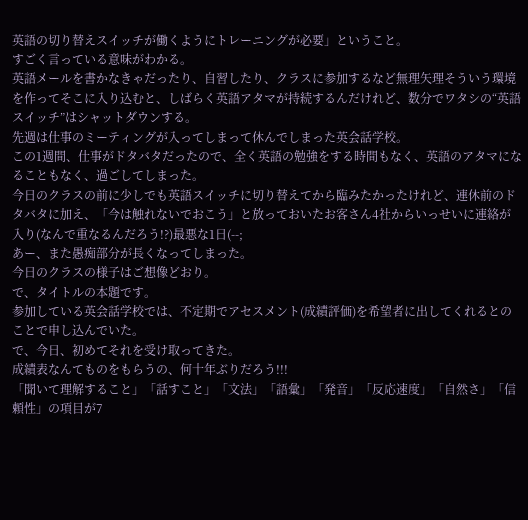英語の切り替えスイッチが働くようにトレーニングが必要」ということ。
すごく言っている意味がわかる。
英語メールを書かなきゃだったり、自習したり、クラスに参加するなど無理矢理そういう環境を作ってそこに入り込むと、しばらく英語アタマが持続するんだけれど、数分でワタシの“英語スイッチ”はシャットダウンする。
先週は仕事のミーティングが入ってしまって休んでしまった英会話学校。
この1週間、仕事がドタバタだったので、全く英語の勉強をする時間もなく、英語のアタマになることもなく、過ごしてしまった。
今日のクラスの前に少しでも英語スイッチに切り替えてから臨みたかったけれど、連休前のドタバタに加え、「今は触れないでおこう」と放っておいたお客さん4社からいっせいに連絡が入り(なんで重なるんだろう!?)最悪な1日(--;
あー、また愚痴部分が長くなってしまった。
今日のクラスの様子はご想像どおり。
で、タイトルの本題です。
参加している英会話学校では、不定期でアセスメント(成績評価)を希望者に出してくれるとのことで申し込んでいた。
で、今日、初めてそれを受け取ってきた。
成績表なんてものをもらうの、何十年ぶりだろう!!!
「聞いて理解すること」「話すこと」「文法」「語彙」「発音」「反応速度」「自然さ」「信頼性」の項目が7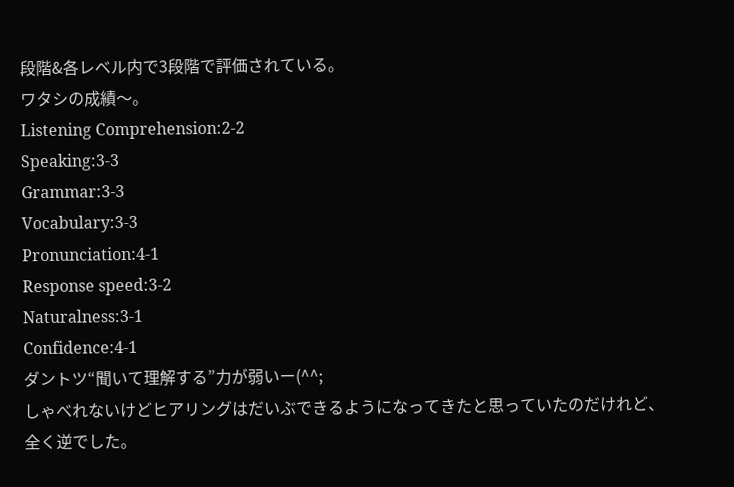段階&各レベル内で3段階で評価されている。
ワタシの成績〜。
Listening Comprehension:2-2
Speaking:3-3
Grammar:3-3
Vocabulary:3-3
Pronunciation:4-1
Response speed:3-2
Naturalness:3-1
Confidence:4-1
ダントツ“聞いて理解する”力が弱いー(^^;
しゃべれないけどヒアリングはだいぶできるようになってきたと思っていたのだけれど、全く逆でした。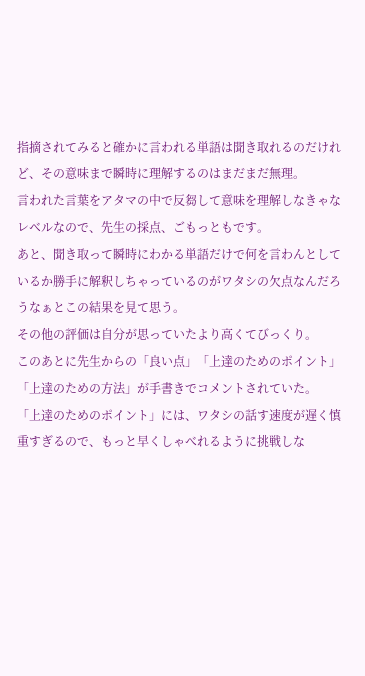指摘されてみると確かに言われる単語は聞き取れるのだけれど、その意味まで瞬時に理解するのはまだまだ無理。
言われた言葉をアタマの中で反芻して意味を理解しなきゃなレベルなので、先生の採点、ごもっともです。
あと、聞き取って瞬時にわかる単語だけで何を言わんとしているか勝手に解釈しちゃっているのがワタシの欠点なんだろうなぁとこの結果を見て思う。
その他の評価は自分が思っていたより高くてびっくり。
このあとに先生からの「良い点」「上達のためのポイント」「上達のための方法」が手書きでコメントされていた。
「上達のためのポイント」には、ワタシの話す速度が遅く慎重すぎるので、もっと早くしゃべれるように挑戦しな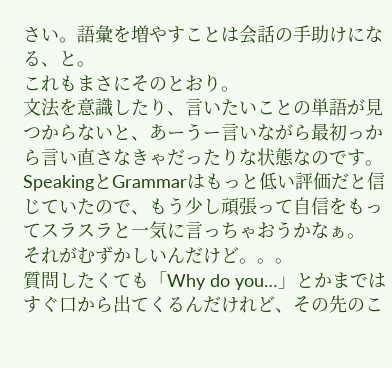さい。語彙を増やすことは会話の手助けになる、と。
これもまさにそのとおり。
文法を意識したり、言いたいことの単語が見つからないと、あーうー言いながら最初っから言い直さなきゃだったりな状態なのです。
SpeakingとGrammarはもっと低い評価だと信じていたので、もう少し頑張って自信をもってスラスラと一気に言っちゃおうかなぁ。
それがむずかしいんだけど。。。
質問したくても「Why do you…」とかまではすぐ口から出てくるんだけれど、その先のこ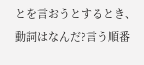とを言おうとするとき、動詞はなんだ?言う順番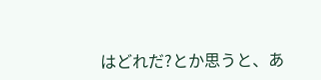はどれだ?とか思うと、あ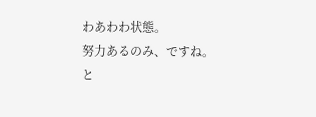わあわわ状態。
努力あるのみ、ですね。
と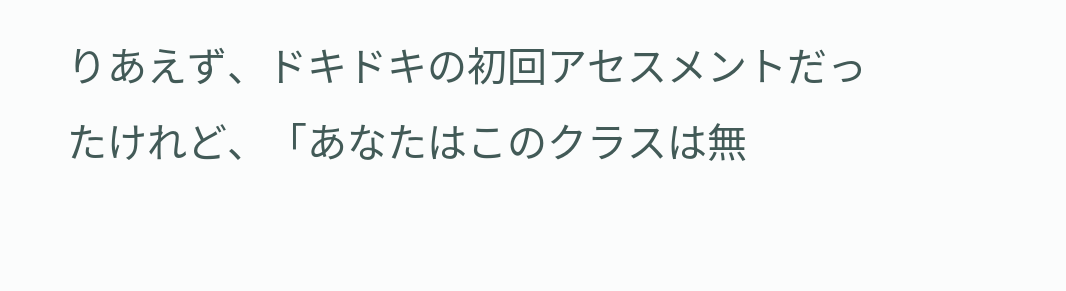りあえず、ドキドキの初回アセスメントだったけれど、「あなたはこのクラスは無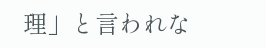理」と言われな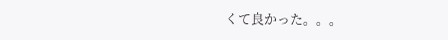くて良かった。。。